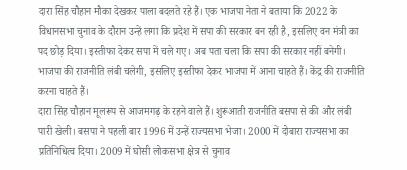दारा सिंह चौहान मौका देखकर पाला बदलते रहे हैं। एक भाजपा नेता ने बताया कि 2022 के विधानसभा चुनाव के दौरान उन्हें लगा कि प्रदेश में सपा की सरकार बन रही है, इसलिए वन मंत्री का पद छोड़ दिया। इस्तीफा देकर सपा में चले गए। अब पता चला कि सपा की सरकार नहीं बनेगी। भाजपा की राजनीति लंबी चलेगी, इसलिए इस्तीफा देकर भाजपा में आना चाहते हैं। केंद्र की राजनीति करना चाहते हैं।
दारा सिंह चौहान मूलरूप से आजमगढ़ के रहने वाले हैं। शुरूआती राजनीति बसपा से की और लंबी पारी खेली। बसपा ने पहली बार 1996 में उन्हें राज्यसभा भेजा। 2000 में दोबारा राज्यसभा का प्रतिनिधित्व दिया। 2009 में घोसी लोकसभा क्षेत्र से चुनाव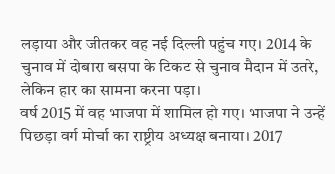लड़ाया और जीतकर वह नई दिल्ली पहुंच गए। 2014 के चुनाव में दोबारा बसपा के टिकट से चुनाव मैदान में उतरे, लेकिन हार का सामना करना पड़ा।
वर्ष 2015 में वह भाजपा में शामिल हो गए। भाजपा ने उन्हें पिछड़ा वर्ग मोर्चा का राष्ट्रीय अध्यक्ष बनाया। 2017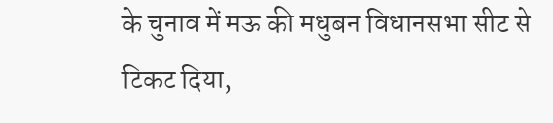के चुनाव में मऊ की मधुबन विधानसभा सीट से टिकट दिया,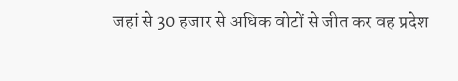जहां से 30 हजार से अधिक वोटों से जीत कर वह प्रदेश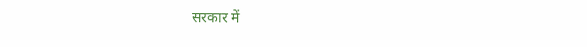सरकार में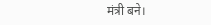मंत्री बने।